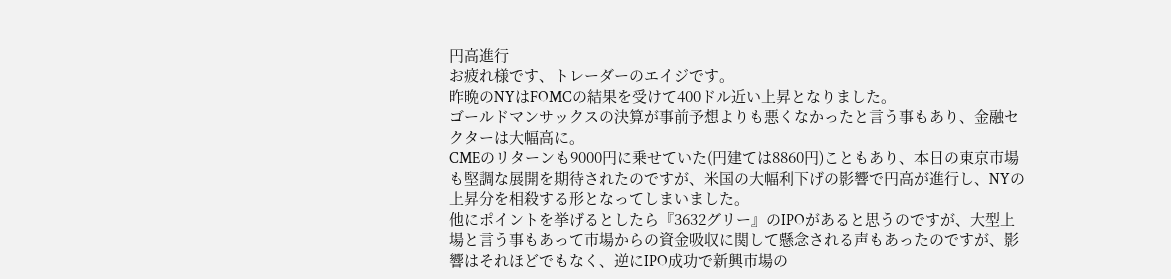円高進行
お疲れ様です、トレーダーのエイジです。
昨晩のNYはFOMCの結果を受けて400ドル近い上昇となりました。
ゴールドマンサックスの決算が事前予想よりも悪くなかったと言う事もあり、金融セクターは大幅高に。
CMEのリターンも9000円に乗せていた(円建ては8860円)こともあり、本日の東京市場も堅調な展開を期待されたのですが、米国の大幅利下げの影響で円高が進行し、NYの上昇分を相殺する形となってしまいました。
他にポイントを挙げるとしたら『3632グリー』のIPOがあると思うのですが、大型上場と言う事もあって市場からの資金吸収に関して懸念される声もあったのですが、影響はそれほどでもなく、逆にIPO成功で新興市場の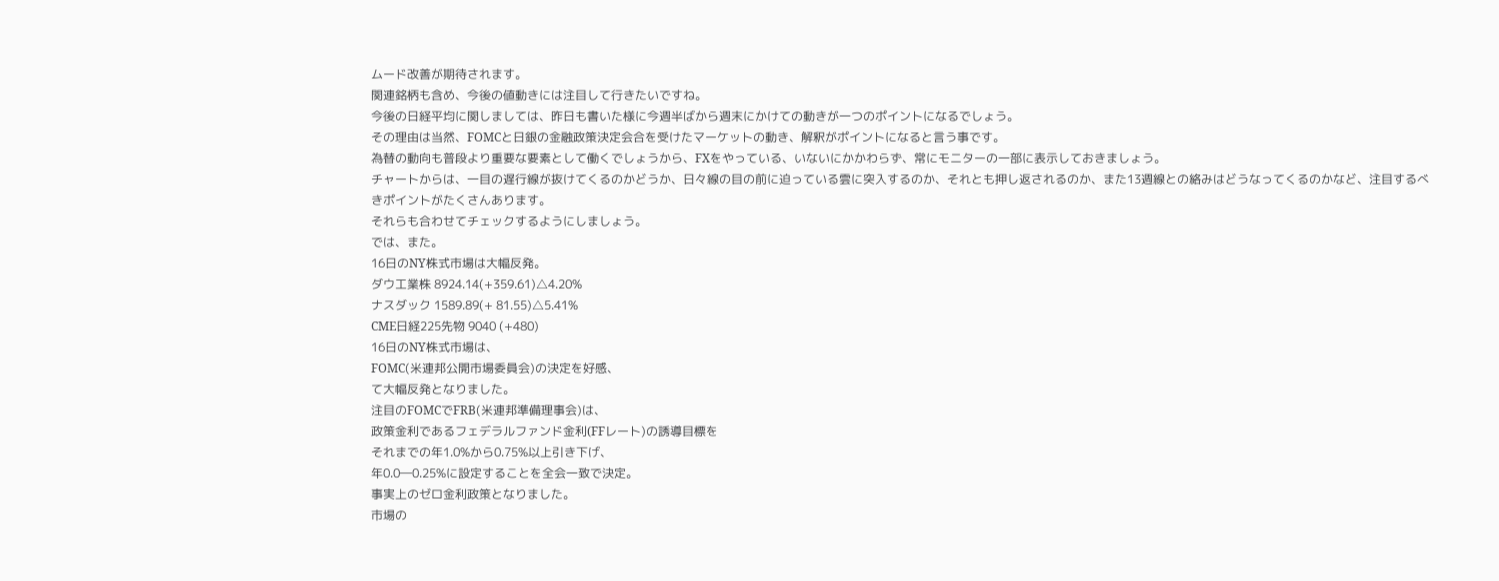ムード改善が期待されます。
関連銘柄も含め、今後の値動きには注目して行きたいですね。
今後の日経平均に関しましては、昨日も書いた様に今週半ばから週末にかけての動きが一つのポイントになるでしょう。
その理由は当然、FOMCと日銀の金融政策決定会合を受けたマーケットの動き、解釈がポイントになると言う事です。
為替の動向も普段より重要な要素として働くでしょうから、FXをやっている、いないにかかわらず、常にモニターの一部に表示しておきましょう。
チャートからは、一目の遅行線が抜けてくるのかどうか、日々線の目の前に迫っている雲に突入するのか、それとも押し返されるのか、また13週線との絡みはどうなってくるのかなど、注目するべきポイントがたくさんあります。
それらも合わせてチェックするようにしましょう。
では、また。
16日のNY株式市場は大幅反発。
ダウ工業株 8924.14(+359.61)△4.20%
ナスダック 1589.89(+ 81.55)△5.41%
CME日経225先物 9040 (+480)
16日のNY株式市場は、
FOMC(米連邦公開市場委員会)の決定を好感、
て大幅反発となりました。
注目のFOMCでFRB(米連邦準備理事会)は、
政策金利であるフェデラルファンド金利(FFレート)の誘導目標を
それまでの年1.0%から0.75%以上引き下げ、
年0.0―0.25%に設定することを全会一致で決定。
事実上のゼロ金利政策となりました。
市場の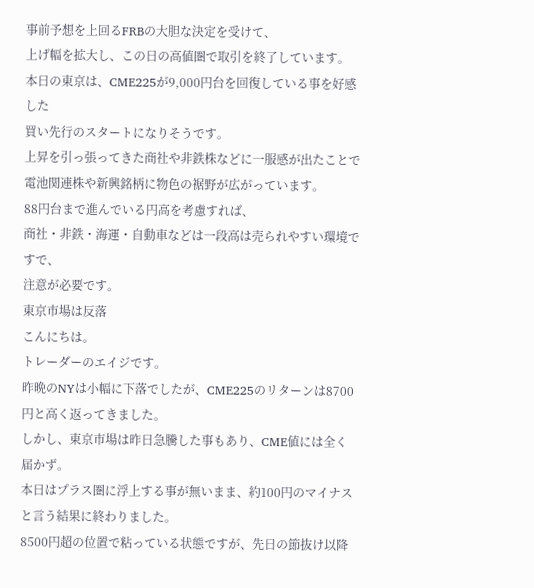事前予想を上回るFRBの大胆な決定を受けて、
上げ幅を拡大し、この日の高値圏で取引を終了しています。
本日の東京は、CME225が9,000円台を回復している事を好感した
買い先行のスタートになりそうです。
上昇を引っ張ってきた商社や非鉄株などに一服感が出たことで
電池関連株や新興銘柄に物色の裾野が広がっています。
88円台まで進んでいる円高を考慮すれば、
商社・非鉄・海運・自動車などは一段高は売られやすい環境ですで、
注意が必要です。
東京市場は反落
こんにちは。
トレーダーのエイジです。
昨晩のNYは小幅に下落でしたが、CME225のリターンは8700円と高く返ってきました。
しかし、東京市場は昨日急騰した事もあり、CME値には全く届かず。
本日はプラス圏に浮上する事が無いまま、約100円のマイナスと言う結果に終わりました。
8500円超の位置で粘っている状態ですが、先日の節抜け以降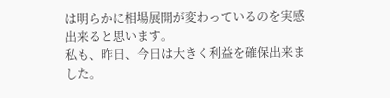は明らかに相場展開が変わっているのを実感出来ると思います。
私も、昨日、今日は大きく利益を確保出来ました。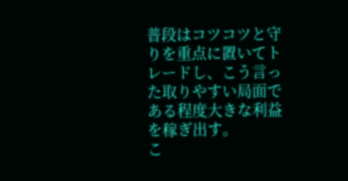普段はコツコツと守りを重点に置いてトレードし、こう言った取りやすい局面である程度大きな利益を稼ぎ出す。
こ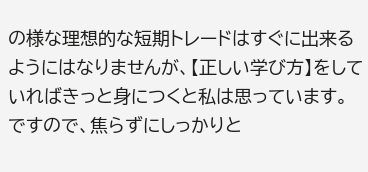の様な理想的な短期トレードはすぐに出来るようにはなりませんが、【正しい学び方】をしていればきっと身につくと私は思っています。
ですので、焦らずにしっかりと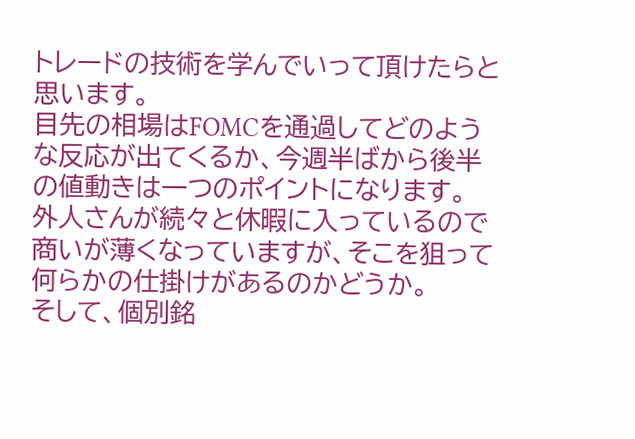トレードの技術を学んでいって頂けたらと思います。
目先の相場はFOMCを通過してどのような反応が出てくるか、今週半ばから後半の値動きは一つのポイントになります。
外人さんが続々と休暇に入っているので商いが薄くなっていますが、そこを狙って何らかの仕掛けがあるのかどうか。
そして、個別銘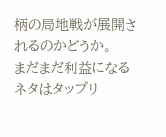柄の局地戦が展開されるのかどうか。
まだまだ利益になるネタはタップリ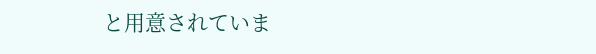と用意されていま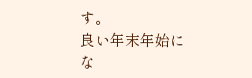す。
良い年末年始にな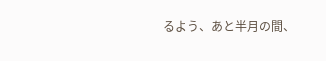るよう、あと半月の間、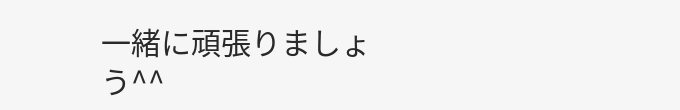一緒に頑張りましょう^^